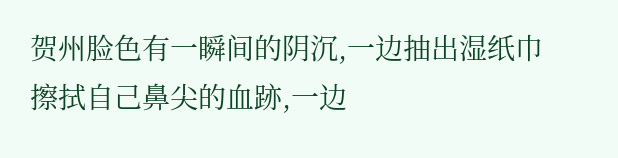贺州脸色有一瞬间的阴沉,一边抽出湿纸巾擦拭自己鼻尖的血跡,一边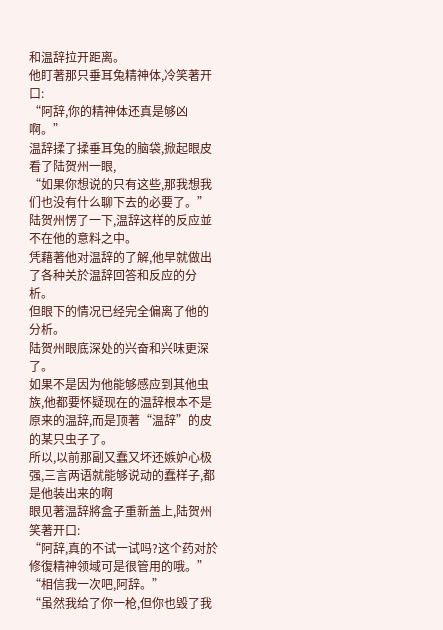和温辞拉开距离。
他盯著那只垂耳兔精神体,冷笑著开口:
“阿辞,你的精神体还真是够凶啊。”
温辞揉了揉垂耳兔的脑袋,掀起眼皮看了陆贺州一眼,
“如果你想说的只有这些,那我想我们也没有什么聊下去的必要了。”
陆贺州愣了一下,温辞这样的反应並不在他的意料之中。
凭藉著他对温辞的了解,他早就做出了各种关於温辞回答和反应的分析。
但眼下的情况已经完全偏离了他的分析。
陆贺州眼底深处的兴奋和兴味更深了。
如果不是因为他能够感应到其他虫族,他都要怀疑现在的温辞根本不是原来的温辞,而是顶著“温辞”的皮的某只虫子了。
所以,以前那副又蠢又坏还嫉妒心极强,三言两语就能够说动的蠢样子,都是他装出来的啊
眼见著温辞將盒子重新盖上,陆贺州笑著开口:
“阿辞,真的不试一试吗?这个药对於修復精神领域可是很管用的哦。”
“相信我一次吧,阿辞。”
“虽然我给了你一枪,但你也毁了我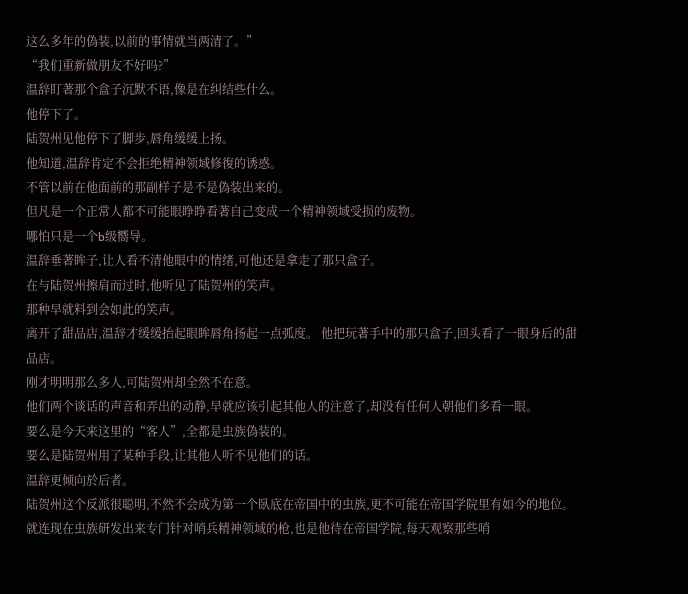这么多年的偽装,以前的事情就当两清了。”
“我们重新做朋友不好吗?”
温辞盯著那个盒子沉默不语,像是在纠结些什么。
他停下了。
陆贺州见他停下了脚步,唇角缓缓上扬。
他知道,温辞肯定不会拒绝精神领域修復的诱惑。
不管以前在他面前的那副样子是不是偽装出来的。
但凡是一个正常人都不可能眼睁睁看著自己变成一个精神领域受损的废物。
哪怕只是一个b级嚮导。
温辞垂著眸子,让人看不清他眼中的情绪,可他还是拿走了那只盒子。
在与陆贺州擦肩而过时,他听见了陆贺州的笑声。
那种早就料到会如此的笑声。
离开了甜品店,温辞才缓缓抬起眼眸唇角扬起一点弧度。 他把玩著手中的那只盒子,回头看了一眼身后的甜品店。
刚才明明那么多人,可陆贺州却全然不在意。
他们两个谈话的声音和弄出的动静,早就应该引起其他人的注意了,却没有任何人朝他们多看一眼。
要么是今天来这里的“客人”,全都是虫族偽装的。
要么是陆贺州用了某种手段,让其他人听不见他们的话。
温辞更倾向於后者。
陆贺州这个反派很聪明,不然不会成为第一个臥底在帝国中的虫族,更不可能在帝国学院里有如今的地位。
就连现在虫族研发出来专门针对哨兵精神领域的枪,也是他待在帝国学院,每天观察那些哨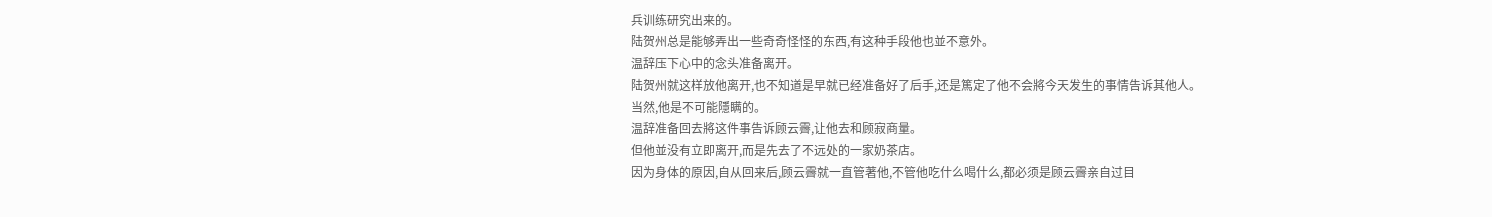兵训练研究出来的。
陆贺州总是能够弄出一些奇奇怪怪的东西,有这种手段他也並不意外。
温辞压下心中的念头准备离开。
陆贺州就这样放他离开,也不知道是早就已经准备好了后手,还是篤定了他不会將今天发生的事情告诉其他人。
当然,他是不可能隱瞒的。
温辞准备回去將这件事告诉顾云霽,让他去和顾寂商量。
但他並没有立即离开,而是先去了不远处的一家奶茶店。
因为身体的原因,自从回来后,顾云霽就一直管著他,不管他吃什么喝什么,都必须是顾云霽亲自过目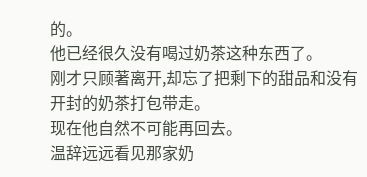的。
他已经很久没有喝过奶茶这种东西了。
刚才只顾著离开,却忘了把剩下的甜品和没有开封的奶茶打包带走。
现在他自然不可能再回去。
温辞远远看见那家奶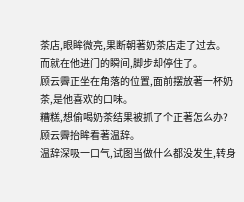茶店,眼眸微亮,果断朝著奶茶店走了过去。
而就在他进门的瞬间,脚步却停住了。
顾云霽正坐在角落的位置,面前摆放著一杯奶茶,是他喜欢的口味。
糟糕,想偷喝奶茶结果被抓了个正著怎么办?
顾云霽抬眸看著温辞。
温辞深吸一口气,试图当做什么都没发生,转身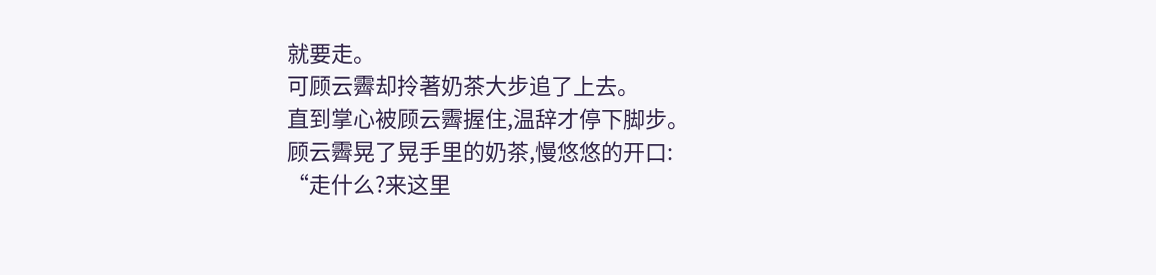就要走。
可顾云霽却拎著奶茶大步追了上去。
直到掌心被顾云霽握住,温辞才停下脚步。
顾云霽晃了晃手里的奶茶,慢悠悠的开口:
“走什么?来这里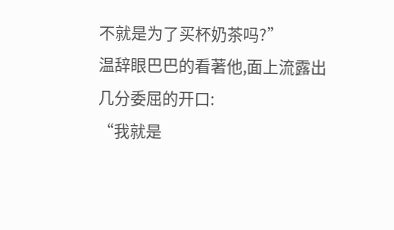不就是为了买杯奶茶吗?”
温辞眼巴巴的看著他,面上流露出几分委屈的开口:
“我就是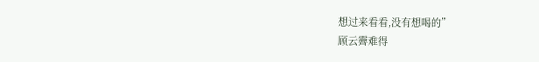想过来看看,没有想喝的”
顾云霽难得